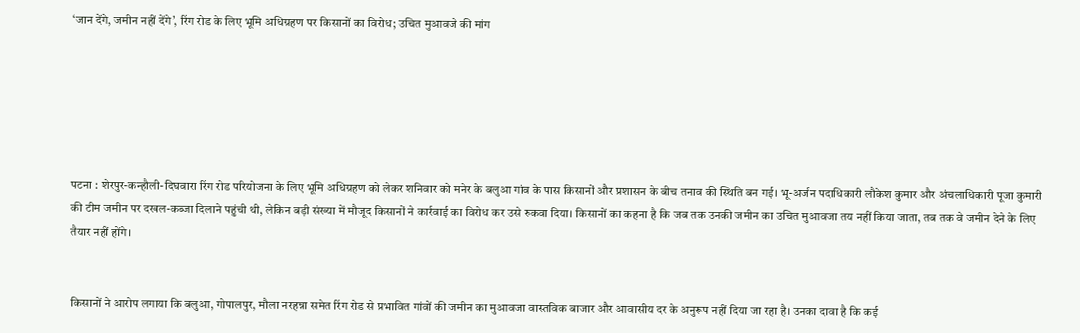‘जान देंगे, जमीन नहीं देंगे’, रिंग रोड के लिए भूमि अधिग्रहण पर किसानों का विरोध; उचित मुआवजे की मांग






पटना : शेरपुर-कन्हौली-दिघवारा रिंग रोड परियोजना के लिए भूमि अधिग्रहण को लेकर शनिवार को मनेर के बलुआ गांव के पास किसानों और प्रशासन के बीच तनाव की स्थिति बन गई। भू-अर्जन पदाधिकारी लौकेश कुमार और अंचलाधिकारी पूजा कुमारी की टीम जमीन पर दखल-कब्जा दिलाने पहुंची थी, लेकिन बड़ी संख्या में मौजूद किसानों ने कार्रवाई का विरोध कर उसे रुकवा दिया। किसानों का कहना है कि जब तक उनकी जमीन का उचित मुआवजा तय नहीं किया जाता, तब तक वे जमीन देने के लिए तैयार नहीं होंगे।


किसानों ने आरोप लगाया कि बलुआ, गोपालपुर, मौला नरहन्ना समेत रिंग रोड से प्रभावित गांवों की जमीन का मुआवजा वास्तविक बाजार और आवासीय दर के अनुरूप नहीं दिया जा रहा है। उनका दावा है कि कई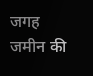जगह जमीन की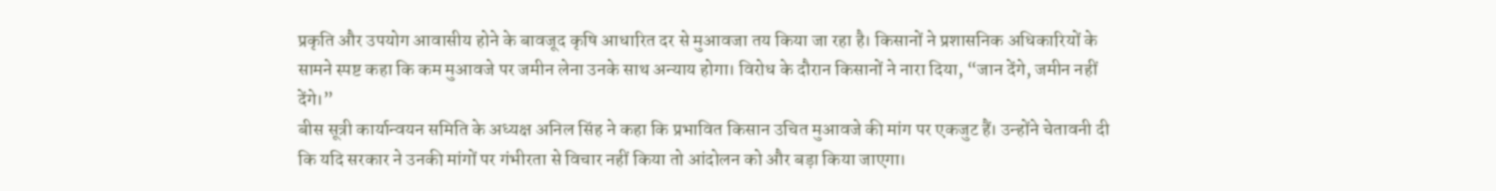प्रकृति और उपयोग आवासीय होने के बावजूद कृषि आधारित दर से मुआवजा तय किया जा रहा है। किसानों ने प्रशासनिक अधिकारियों के सामने स्पष्ट कहा कि कम मुआवजे पर जमीन लेना उनके साथ अन्याय होगा। विरोध के दौरान किसानों ने नारा दिया, “जान देंगे, जमीन नहीं देंगे।”
बीस सूत्री कार्यान्वयन समिति के अध्यक्ष अनिल सिंह ने कहा कि प्रभावित किसान उचित मुआवजे की मांग पर एकजुट हैं। उन्होंने चेतावनी दी कि यदि सरकार ने उनकी मांगों पर गंभीरता से विचार नहीं किया तो आंदोलन को और बड़ा किया जाएगा।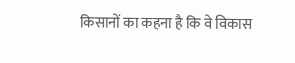किसानों का कहना है कि वे विकास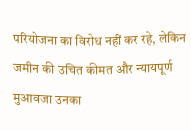परियोजना का विरोध नहीं कर रहे, लेकिन जमीन की उचित कीमत और न्यायपूर्ण मुआवजा उनका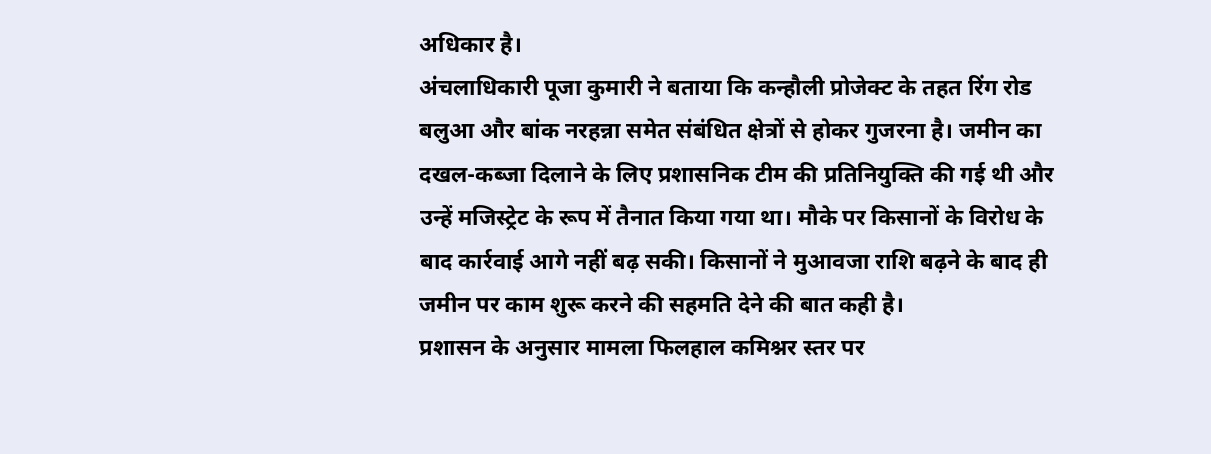अधिकार है।
अंचलाधिकारी पूजा कुमारी ने बताया कि कन्हौली प्रोजेक्ट के तहत रिंग रोड बलुआ और बांक नरहन्ना समेत संबंधित क्षेत्रों से होकर गुजरना है। जमीन का दखल-कब्जा दिलाने के लिए प्रशासनिक टीम की प्रतिनियुक्ति की गई थी और उन्हें मजिस्ट्रेट के रूप में तैनात किया गया था। मौके पर किसानों के विरोध के बाद कार्रवाई आगे नहीं बढ़ सकी। किसानों ने मुआवजा राशि बढ़ने के बाद ही जमीन पर काम शुरू करने की सहमति देने की बात कही है।
प्रशासन के अनुसार मामला फिलहाल कमिश्नर स्तर पर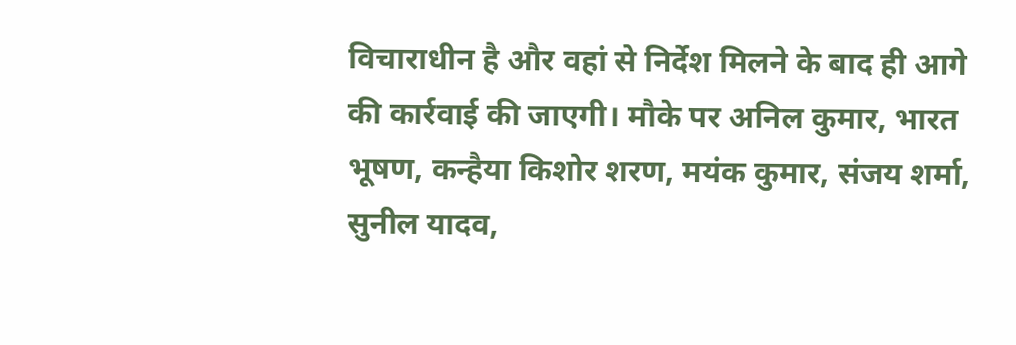विचाराधीन है और वहां से निर्देश मिलने के बाद ही आगे की कार्रवाई की जाएगी। मौके पर अनिल कुमार, भारत भूषण, कन्हैया किशोर शरण, मयंक कुमार, संजय शर्मा, सुनील यादव,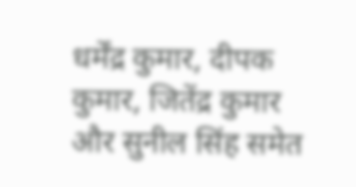धर्मेंद्र कुमार, दीपक कुमार, जितेंद्र कुमार और सुनील सिंह समेत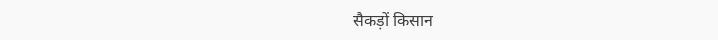सैकड़ों किसान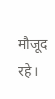मौजूद रहे।